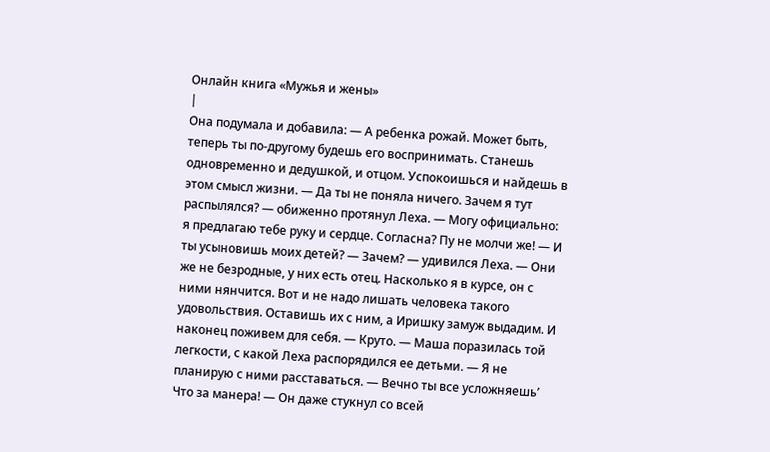Онлайн книга «Мужья и жены»
|
Она подумала и добавила: — А ребенка рожай. Может быть, теперь ты по-другому будешь его воспринимать. Станешь одновременно и дедушкой, и отцом. Успокоишься и найдешь в этом смысл жизни. — Да ты не поняла ничего. Зачем я тут распылялся? — обиженно протянул Леха. — Могу официально: я предлагаю тебе руку и сердце. Согласна? Пу не молчи же! — И ты усыновишь моих детей? — Зачем? — удивился Леха. — Они же не безродные, у них есть отец. Насколько я в курсе, он с ними нянчится. Вот и не надо лишать человека такого удовольствия. Оставишь их с ним, а Иришку замуж выдадим. И наконец поживем для себя. — Круто. — Maшa поразилась той легкости, с какой Леха распорядился ее детьми. — Я не планирую с ними расставаться. — Вечно ты все усложняешь’ Что за манера! — Он даже стукнул со всей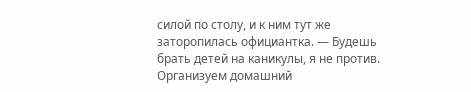силой по столу, и к ним тут же заторопилась официантка. — Будешь брать детей на каникулы, я не против. Организуем домашний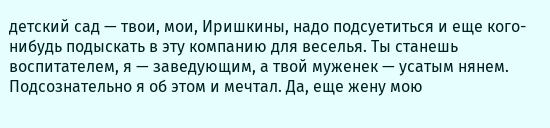детский сад — твои, мои, Иришкины, надо подсуетиться и еще кого-нибудь подыскать в эту компанию для веселья. Ты станешь воспитателем, я — заведующим, а твой муженек — усатым нянем. Подсознательно я об этом и мечтал. Да, еще жену мою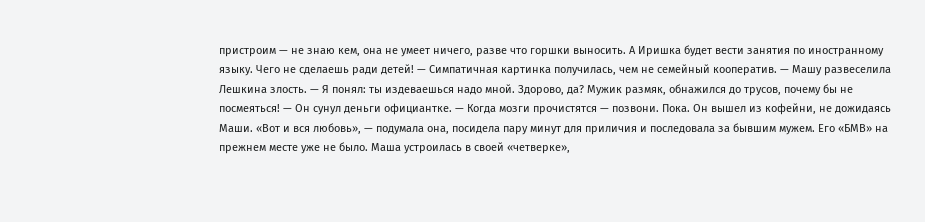пристроим — не знаю кем, она не умеет ничего, разве что горшки выносить. А Иришка будет вести занятия по иностранному языку. Чего не сделаешь ради детей! — Симпатичная картинка получилась, чем не семейный кооператив. — Машу развеселила Лешкина злость. — Я понял: ты издеваешься надо мной. Здорово, да? Мужик размяк, обнажился до трусов, почему бы не посмеяться! — Он сунул деньги официантке. — Когда мозги прочистятся — позвони. Пока. Он вышел из кофейни, не дожидаясь Маши. «Вот и вся любовь», — подумала она, посидела пару минут для приличия и последовала за бывшим мужем. Его «БМВ» на прежнем месте уже не было. Маша устроилась в своей «четверке»,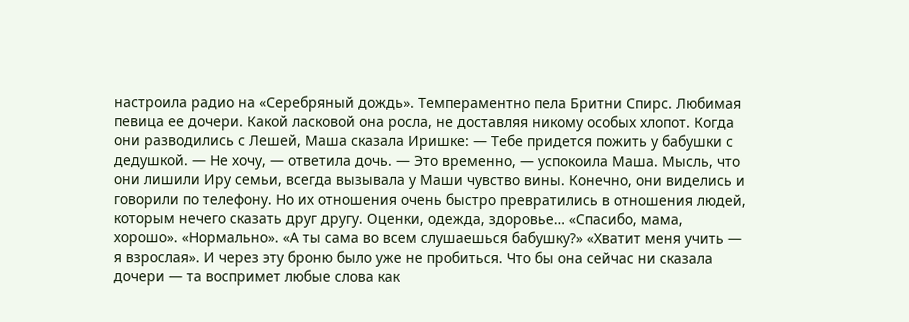настроила радио на «Серебряный дождь». Темпераментно пела Бритни Спирс. Любимая певица ее дочери. Какой ласковой она росла, не доставляя никому особых хлопот. Когда они разводились с Лешей, Маша сказала Иришке: — Тебе придется пожить у бабушки с дедушкой. — Не хочу, — ответила дочь. — Это временно, — успокоила Маша. Мысль, что они лишили Иру семьи, всегда вызывала у Маши чувство вины. Конечно, они виделись и говорили по телефону. Но их отношения очень быстро превратились в отношения людей, которым нечего сказать друг другу. Оценки, одежда, здоровье… «Спасибо, мама, хорошо». «Нормально». «А ты сама во всем слушаешься бабушку?» «Хватит меня учить — я взрослая». И через эту броню было уже не пробиться. Что бы она сейчас ни сказала дочери — та воспримет любые слова как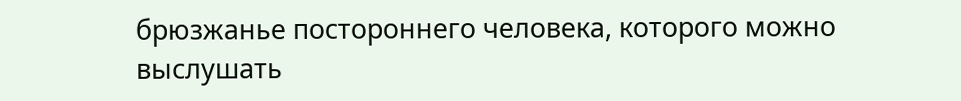брюзжанье постороннего человека, которого можно выслушать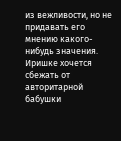из вежливости, но не придавать его мнению какого-нибудь значения. Иришке хочется сбежать от авторитарной бабушки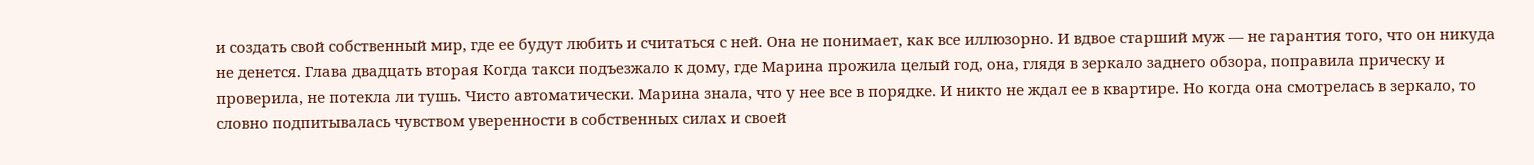и создать свой собственный мир, где ее будут любить и считаться с ней. Она не понимает, как все иллюзорно. И вдвое старший муж — не гарантия того, что он никуда не денется. Глава двадцать вторая Когда такси подъезжало к дому, где Марина прожила целый год, она, глядя в зеркало заднего обзора, поправила прическу и проверила, не потекла ли тушь. Чисто автоматически. Марина знала, что у нее все в порядке. И никто не ждал ее в квартире. Но когда она смотрелась в зеркало, то словно подпитывалась чувством уверенности в собственных силах и своей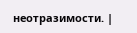неотразимости. |